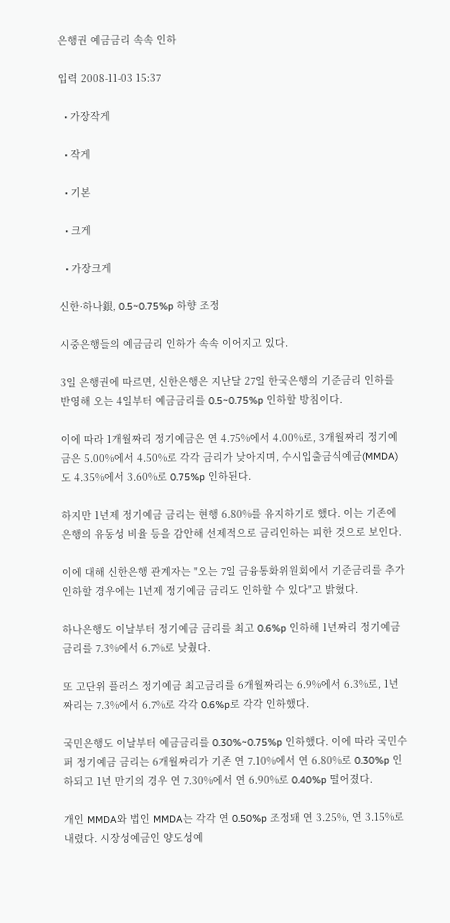은행권 예금금리 속속 인하

입력 2008-11-03 15:37

  • 가장작게

  • 작게

  • 기본

  • 크게

  • 가장크게

신한·하나銀, 0.5~0.75%p 하향 조정

시중은행들의 예금금리 인하가 속속 이어지고 있다.

3일 은행권에 따르면, 신한은행은 지난달 27일 한국은행의 기준금리 인하를 반영해 오는 4일부터 예금금리를 0.5~0.75%p 인하할 방침이다.

이에 따라 1개월짜리 정기예금은 연 4.75%에서 4.00%로, 3개월짜리 정기예금은 5.00%에서 4.50%로 각각 금리가 낮아지며, 수시입출금식예금(MMDA)도 4.35%에서 3.60%로 0.75%p 인하된다.

하지만 1년제 정기예금 금리는 현행 6.80%를 유지하기로 했다. 이는 기존에 은행의 유동성 비율 등을 감안해 선제적으로 금리인하는 피한 것으로 보인다.

이에 대해 신한은행 관계자는 "오는 7일 금융통화위원회에서 기준금리를 추가인하할 경우에는 1년제 정기예금 금리도 인하할 수 있다"고 밝혔다.

하나은행도 이날부터 정기예금 금리를 최고 0.6%p 인하해 1년짜리 정기예금 금리를 7.3%에서 6.7%로 낮췄다.

또 고단위 플러스 정기예금 최고금리를 6개월짜리는 6.9%에서 6.3%로, 1년짜리는 7.3%에서 6.7%로 각각 0.6%p로 각각 인하했다.

국민은행도 이날부터 예금금리를 0.30%~0.75%p 인하했다. 이에 따라 국민수퍼 정기예금 금리는 6개월짜리가 기존 연 7.10%에서 연 6.80%로 0.30%p 인하되고 1년 만기의 경우 연 7.30%에서 연 6.90%로 0.40%p 떨어졌다.

개인 MMDA와 법인 MMDA는 각각 연 0.50%p 조정돼 연 3.25%, 연 3.15%로 내렸다. 시장성예금인 양도성예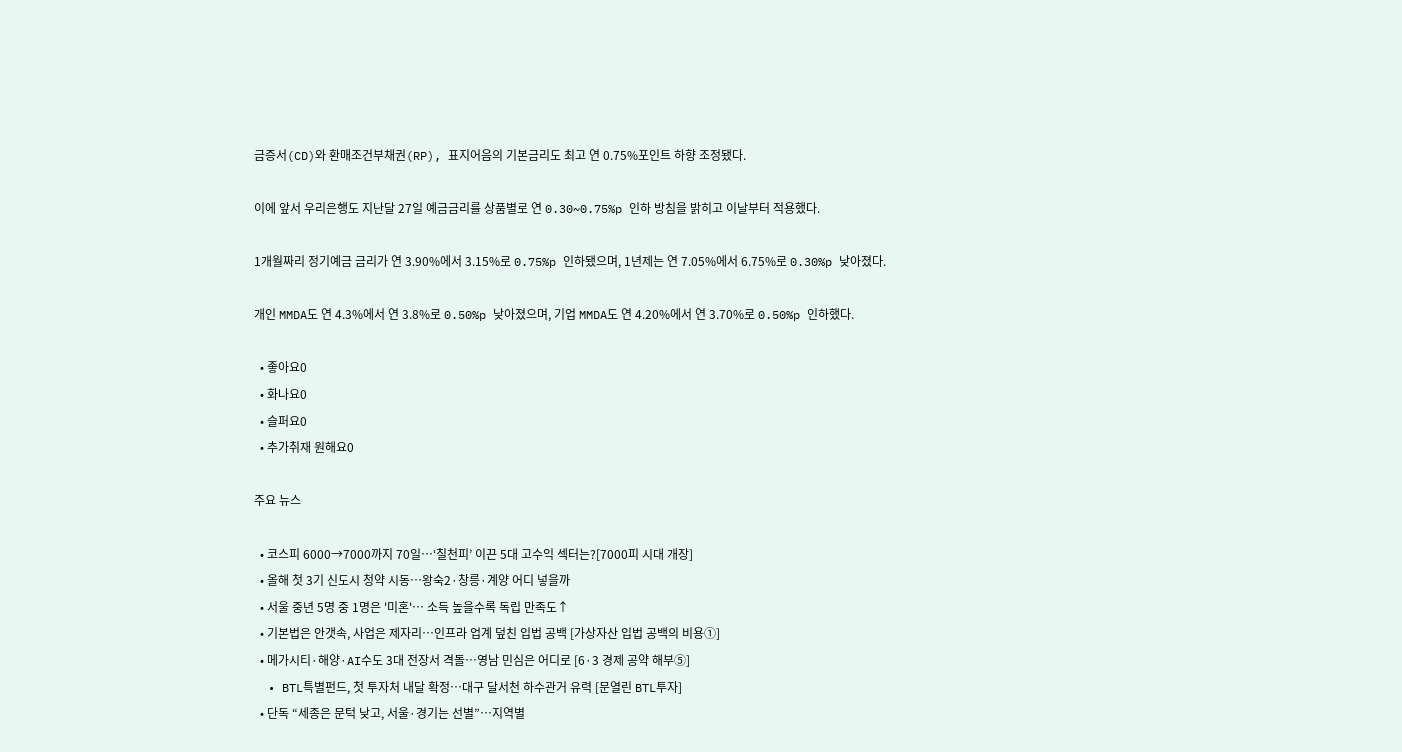금증서(CD)와 환매조건부채권(RP), 표지어음의 기본금리도 최고 연 0.75%포인트 하향 조정됐다.

이에 앞서 우리은행도 지난달 27일 예금금리를 상품별로 연 0.30~0.75%p 인하 방침을 밝히고 이날부터 적용했다.

1개월짜리 정기예금 금리가 연 3.90%에서 3.15%로 0.75%p 인하됐으며, 1년제는 연 7.05%에서 6.75%로 0.30%p 낮아졌다.

개인 MMDA도 연 4.3%에서 연 3.8%로 0.50%p 낮아졌으며, 기업 MMDA도 연 4.20%에서 연 3.70%로 0.50%p 인하했다.

  • 좋아요0
  • 화나요0
  • 슬퍼요0
  • 추가취재 원해요0

주요 뉴스

  • 코스피 6000→7000까지 70일⋯‘칠천피’ 이끈 5대 고수익 섹터는?[7000피 시대 개장]
  • 올해 첫 3기 신도시 청약 시동…왕숙2·창릉·계양 어디 넣을까
  • 서울 중년 5명 중 1명은 '미혼'… 소득 높을수록 독립 만족도↑
  • 기본법은 안갯속, 사업은 제자리…인프라 업계 덮친 입법 공백 [가상자산 입법 공백의 비용①]
  • 메가시티·해양·AI수도 3대 전장서 격돌…영남 민심은 어디로 [6·3 경제 공약 해부⑤]
  • BTL특별펀드, 첫 투자처 내달 확정…대구 달서천 하수관거 유력 [문열린 BTL투자]
  • 단독 “세종은 문턱 낮고, 서울·경기는 선별”…지역별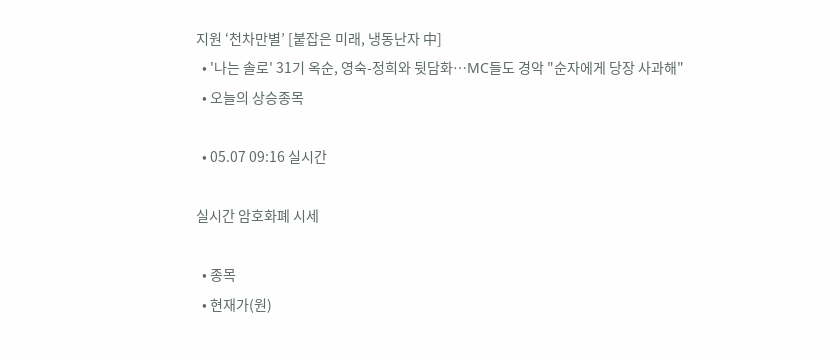지원 ‘천차만별’ [붙잡은 미래, 냉동난자 中]
  • '나는 솔로' 31기 옥순, 영숙-정희와 뒷담화⋯MC들도 경악 "순자에게 당장 사과해"
  • 오늘의 상승종목

  • 05.07 09:16 실시간

실시간 암호화폐 시세

  • 종목
  • 현재가(원)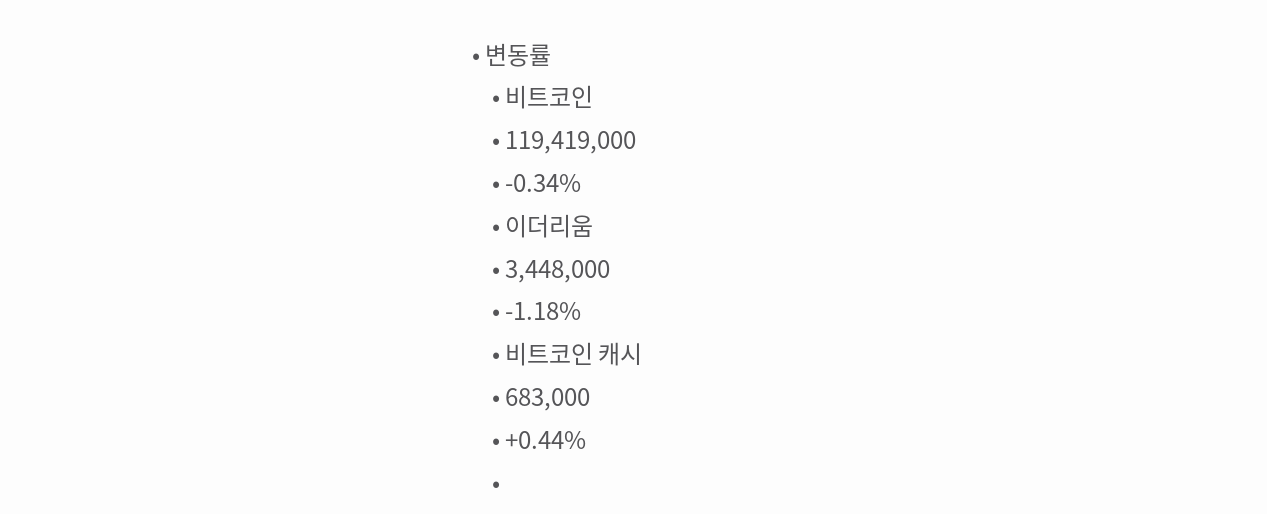• 변동률
    • 비트코인
    • 119,419,000
    • -0.34%
    • 이더리움
    • 3,448,000
    • -1.18%
    • 비트코인 캐시
    • 683,000
    • +0.44%
    •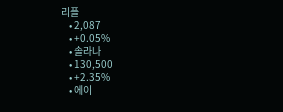리플
    • 2,087
    • +0.05%
    • 솔라나
    • 130,500
    • +2.35%
    • 에이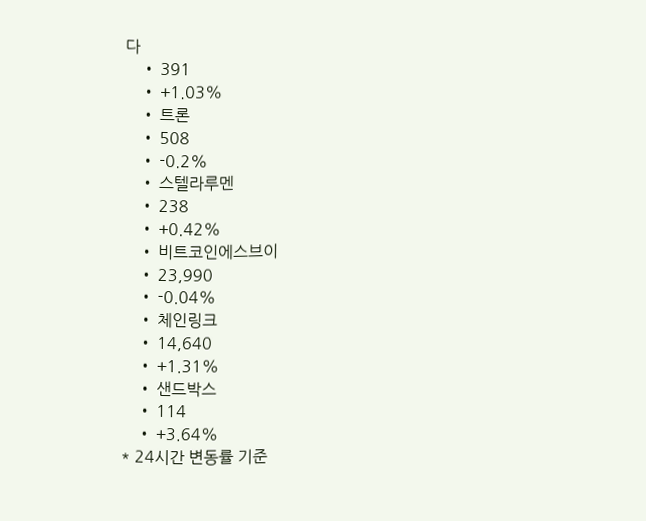다
    • 391
    • +1.03%
    • 트론
    • 508
    • -0.2%
    • 스텔라루멘
    • 238
    • +0.42%
    • 비트코인에스브이
    • 23,990
    • -0.04%
    • 체인링크
    • 14,640
    • +1.31%
    • 샌드박스
    • 114
    • +3.64%
* 24시간 변동률 기준